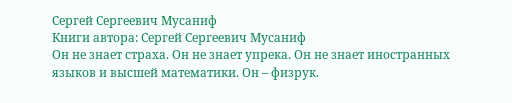Сергей Сергеевич Мусаниф
Книги автора: Сергей Сергеевич Мусаниф
Он не знает страха. Он не знает упрека. Он не знает иностранных языков и высшей математики. Он – физрук.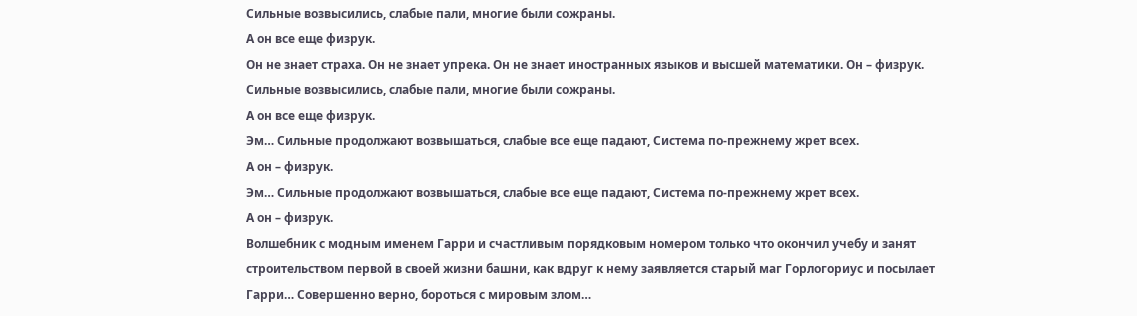Сильные возвысились, слабые пали, многие были сожраны.
А он все еще физрук.
Он не знает страха. Он не знает упрека. Он не знает иностранных языков и высшей математики. Он – физрук.
Сильные возвысились, слабые пали, многие были сожраны.
А он все еще физрук.
Эм… Сильные продолжают возвышаться, слабые все еще падают, Система по-прежнему жрет всех.
А он – физрук.
Эм… Сильные продолжают возвышаться, слабые все еще падают, Система по-прежнему жрет всех.
А он – физрук.
Волшебник с модным именем Гарри и счастливым порядковым номером только что окончил учебу и занят строительством первой в своей жизни башни, как вдруг к нему заявляется старый маг Горлогориус и посылает Гарри… Совершенно верно, бороться с мировым злом…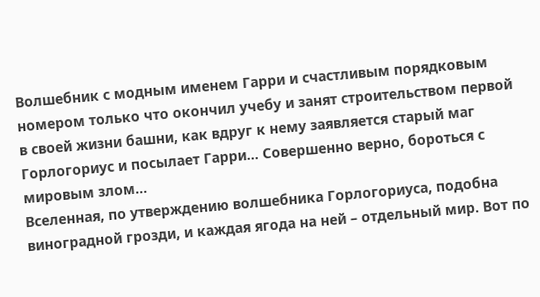Волшебник с модным именем Гарри и счастливым порядковым номером только что окончил учебу и занят строительством первой в своей жизни башни, как вдруг к нему заявляется старый маг Горлогориус и посылает Гарри… Совершенно верно, бороться с мировым злом…
Вселенная, по утверждению волшебника Горлогориуса, подобна виноградной грозди, и каждая ягода на ней – отдельный мир. Вот по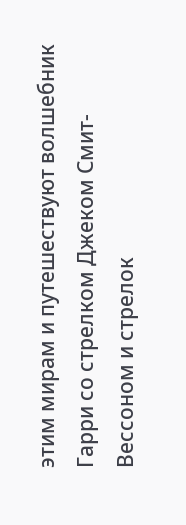этим мирам и путешествуют волшебник Гарри со стрелком Джеком Смит-Вессоном и стрелок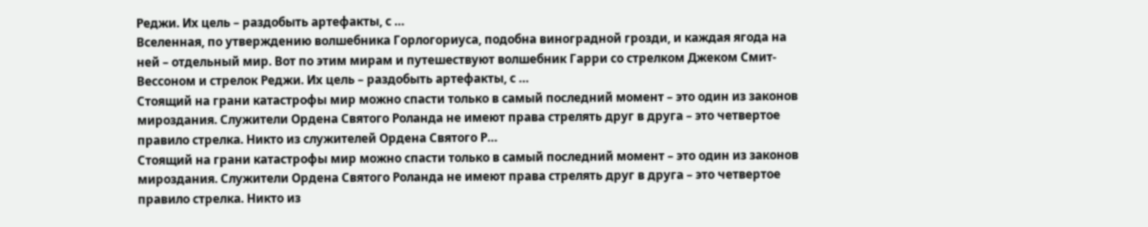Реджи. Их цель – раздобыть артефакты, с …
Вселенная, по утверждению волшебника Горлогориуса, подобна виноградной грозди, и каждая ягода на ней – отдельный мир. Вот по этим мирам и путешествуют волшебник Гарри со стрелком Джеком Смит-Вессоном и стрелок Реджи. Их цель – раздобыть артефакты, с …
Стоящий на грани катастрофы мир можно спасти только в самый последний момент – это один из законов мироздания. Служители Ордена Святого Роланда не имеют права стрелять друг в друга – это четвертое правило стрелка. Никто из служителей Ордена Святого Р…
Стоящий на грани катастрофы мир можно спасти только в самый последний момент – это один из законов мироздания. Служители Ордена Святого Роланда не имеют права стрелять друг в друга – это четвертое правило стрелка. Никто из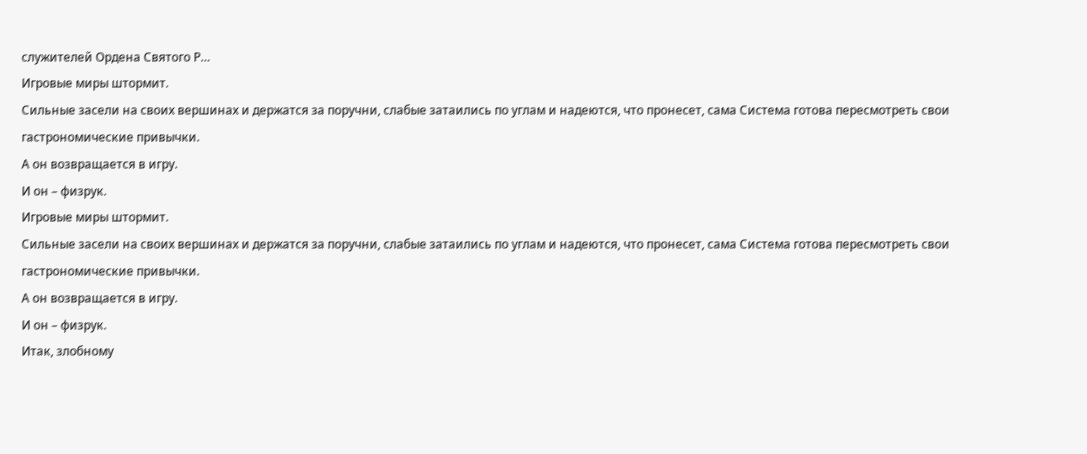служителей Ордена Святого Р…
Игровые миры штормит.
Сильные засели на своих вершинах и держатся за поручни, слабые затаились по углам и надеются, что пронесет, сама Система готова пересмотреть свои гастрономические привычки.
А он возвращается в игру.
И он – физрук.
Игровые миры штормит.
Сильные засели на своих вершинах и держатся за поручни, слабые затаились по углам и надеются, что пронесет, сама Система готова пересмотреть свои гастрономические привычки.
А он возвращается в игру.
И он – физрук.
Итак, злобному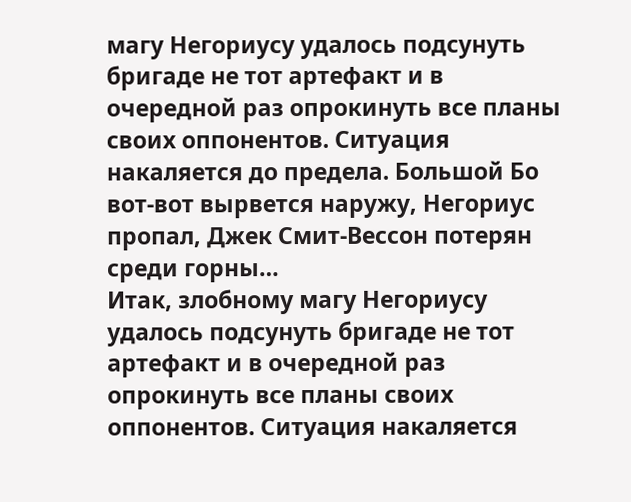магу Негориусу удалось подсунуть бригаде не тот артефакт и в очередной раз опрокинуть все планы своих оппонентов. Ситуация накаляется до предела. Большой Бо вот-вот вырвется наружу, Негориус пропал, Джек Смит-Вессон потерян среди горны…
Итак, злобному магу Негориусу удалось подсунуть бригаде не тот артефакт и в очередной раз опрокинуть все планы своих оппонентов. Ситуация накаляется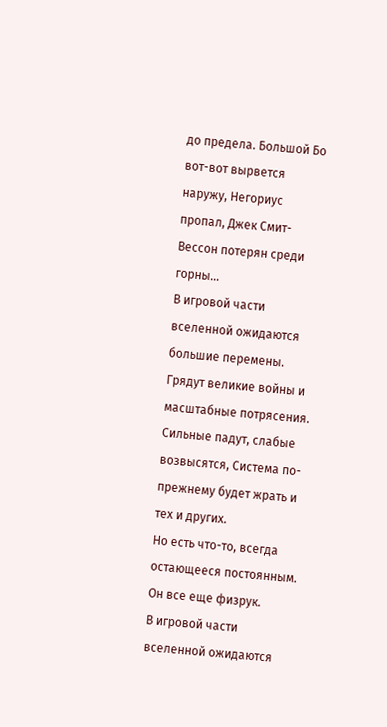до предела. Большой Бо вот-вот вырвется наружу, Негориус пропал, Джек Смит-Вессон потерян среди горны…
В игровой части вселенной ожидаются большие перемены.
Грядут великие войны и масштабные потрясения. Сильные падут, слабые возвысятся, Система по-прежнему будет жрать и тех и других.
Но есть что-то, всегда остающееся постоянным.
Он все еще физрук.
В игровой части вселенной ожидаются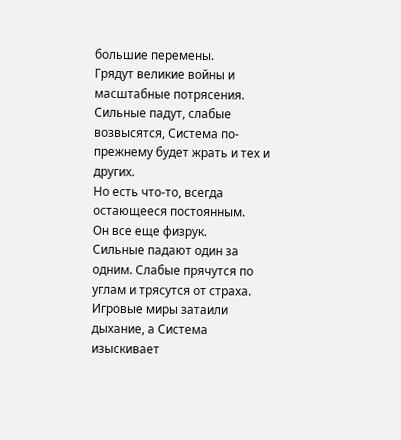большие перемены.
Грядут великие войны и масштабные потрясения. Сильные падут, слабые возвысятся, Система по-прежнему будет жрать и тех и других.
Но есть что-то, всегда остающееся постоянным.
Он все еще физрук.
Сильные падают один за одним. Слабые прячутся по углам и трясутся от страха. Игровые миры затаили дыхание, а Система изыскивает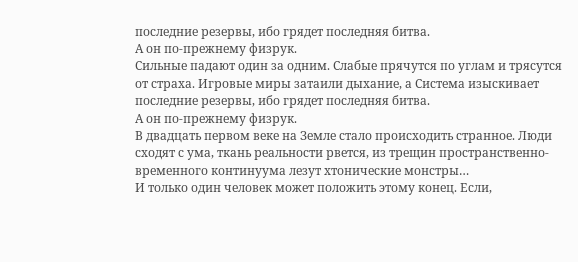последние резервы, ибо грядет последняя битва.
А он по-прежнему физрук.
Сильные падают один за одним. Слабые прячутся по углам и трясутся от страха. Игровые миры затаили дыхание, а Система изыскивает последние резервы, ибо грядет последняя битва.
А он по-прежнему физрук.
В двадцать первом веке на Земле стало происходить странное. Люди сходят с ума, ткань реальности рвется, из трещин пространственно-временного континуума лезут хтонические монстры…
И только один человек может положить этому конец. Если,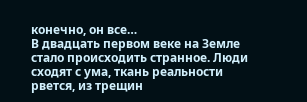конечно, он все…
В двадцать первом веке на Земле стало происходить странное. Люди сходят с ума, ткань реальности рвется, из трещин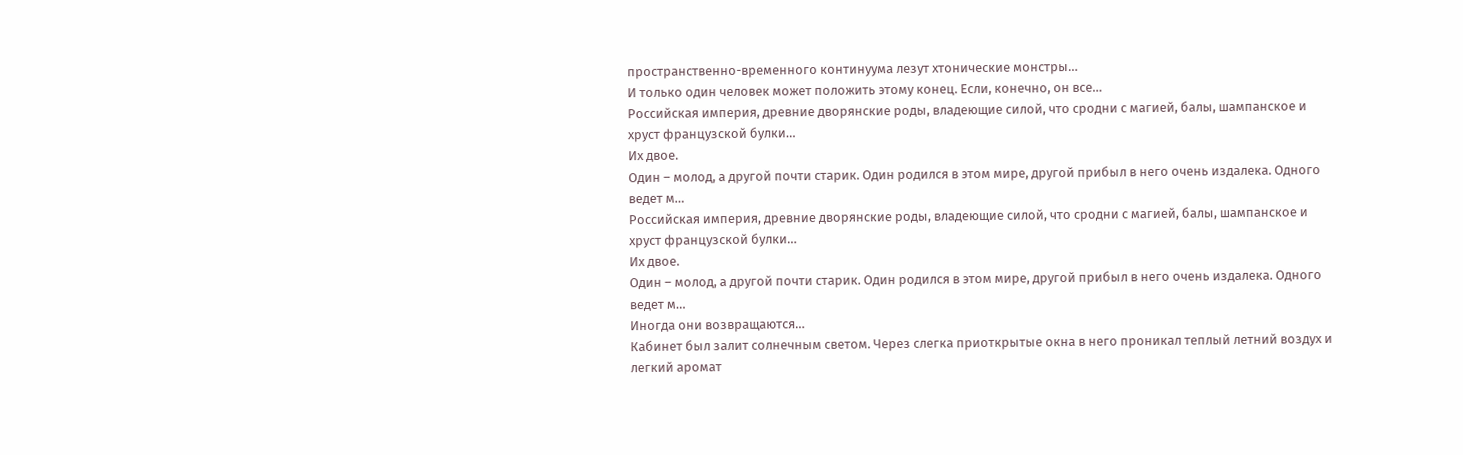пространственно-временного континуума лезут хтонические монстры…
И только один человек может положить этому конец. Если, конечно, он все…
Российская империя, древние дворянские роды, владеющие силой, что сродни с магией, балы, шампанское и хруст французской булки…
Их двое.
Один – молод, а другой почти старик. Один родился в этом мире, другой прибыл в него очень издалека. Одного ведет м…
Российская империя, древние дворянские роды, владеющие силой, что сродни с магией, балы, шампанское и хруст французской булки…
Их двое.
Один – молод, а другой почти старик. Один родился в этом мире, другой прибыл в него очень издалека. Одного ведет м…
Иногда они возвращаются…
Кабинет был залит солнечным светом. Через слегка приоткрытые окна в него проникал теплый летний воздух и легкий аромат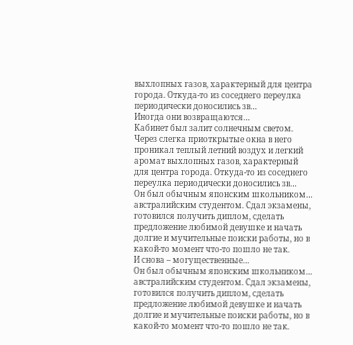выхлопных газов, характерный для центра города. Откуда-то из соседнего переулка периодически доносились зв…
Иногда они возвращаются…
Кабинет был залит солнечным светом. Через слегка приоткрытые окна в него проникал теплый летний воздух и легкий аромат выхлопных газов, характерный для центра города. Откуда-то из соседнего переулка периодически доносились зв…
Он был обычным японским школьником… австралийским студентом. Сдал экзамены, готовился получить диплом, сделать предложение любимой девушке и начать долгие и мучительные поиски работы, но в какой-то момент что-то пошло не так.
И снова – могущественные…
Он был обычным японским школьником… австралийским студентом. Сдал экзамены, готовился получить диплом, сделать предложение любимой девушке и начать долгие и мучительные поиски работы, но в какой-то момент что-то пошло не так.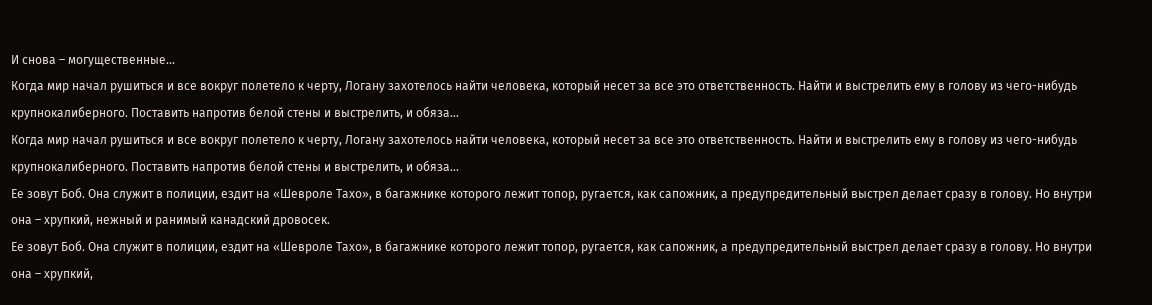И снова – могущественные…
Когда мир начал рушиться и все вокруг полетело к черту, Логану захотелось найти человека, который несет за все это ответственность. Найти и выстрелить ему в голову из чего-нибудь крупнокалиберного. Поставить напротив белой стены и выстрелить, и обяза…
Когда мир начал рушиться и все вокруг полетело к черту, Логану захотелось найти человека, который несет за все это ответственность. Найти и выстрелить ему в голову из чего-нибудь крупнокалиберного. Поставить напротив белой стены и выстрелить, и обяза…
Ее зовут Боб. Она служит в полиции, ездит на «Шевроле Тахо», в багажнике которого лежит топор, ругается, как сапожник, а предупредительный выстрел делает сразу в голову. Но внутри она – хрупкий, нежный и ранимый канадский дровосек.
Ее зовут Боб. Она служит в полиции, ездит на «Шевроле Тахо», в багажнике которого лежит топор, ругается, как сапожник, а предупредительный выстрел делает сразу в голову. Но внутри она – хрупкий,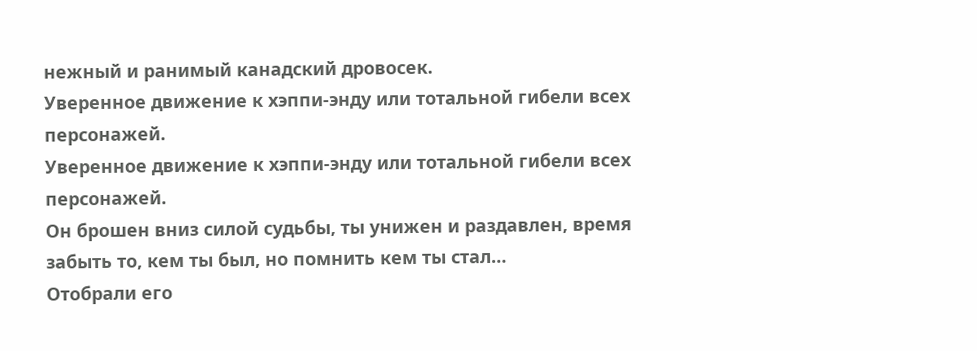нежный и ранимый канадский дровосек.
Уверенное движение к хэппи-энду или тотальной гибели всех персонажей.
Уверенное движение к хэппи-энду или тотальной гибели всех персонажей.
Он брошен вниз силой судьбы, ты унижен и раздавлен, время забыть то, кем ты был, но помнить кем ты стал…
Отобрали его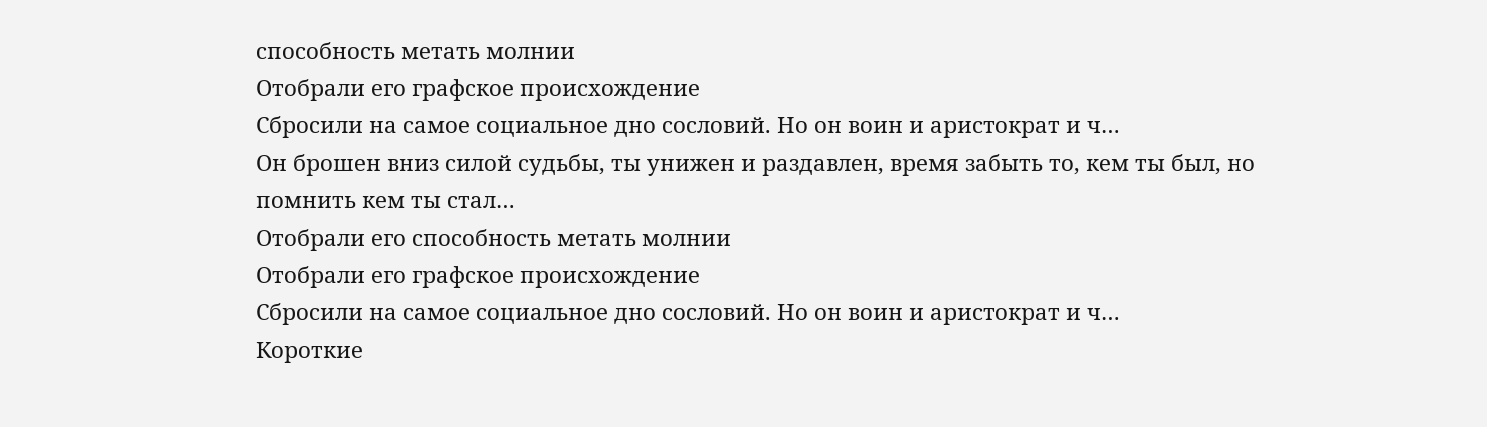способность метать молнии
Отобрали его графское происхождение
Сбросили на самое социальное дно сословий. Но он воин и аристократ и ч…
Он брошен вниз силой судьбы, ты унижен и раздавлен, время забыть то, кем ты был, но помнить кем ты стал…
Отобрали его способность метать молнии
Отобрали его графское происхождение
Сбросили на самое социальное дно сословий. Но он воин и аристократ и ч…
Короткие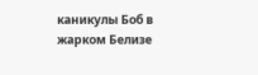каникулы Боб в жарком Белизе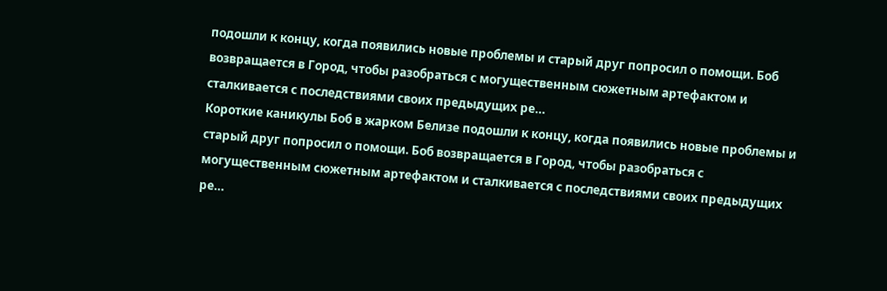подошли к концу, когда появились новые проблемы и старый друг попросил о помощи. Боб возвращается в Город, чтобы разобраться с могущественным сюжетным артефактом и сталкивается с последствиями своих предыдущих ре…
Короткие каникулы Боб в жарком Белизе подошли к концу, когда появились новые проблемы и старый друг попросил о помощи. Боб возвращается в Город, чтобы разобраться с могущественным сюжетным артефактом и сталкивается с последствиями своих предыдущих ре…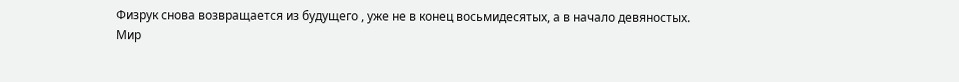Физрук снова возвращается из будущего , уже не в конец восьмидесятых, а в начало девяностых.
Мир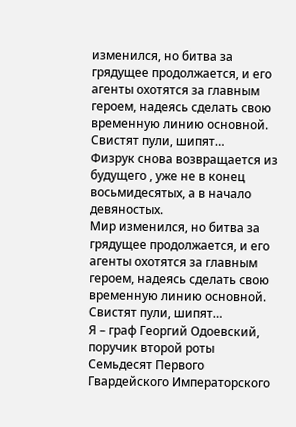изменился, но битва за грядущее продолжается, и его агенты охотятся за главным героем, надеясь сделать свою временную линию основной. Свистят пули, шипят…
Физрук снова возвращается из будущего , уже не в конец восьмидесятых, а в начало девяностых.
Мир изменился, но битва за грядущее продолжается, и его агенты охотятся за главным героем, надеясь сделать свою временную линию основной. Свистят пули, шипят…
Я – граф Георгий Одоевский, поручик второй роты Семьдесят Первого Гвардейского Императорского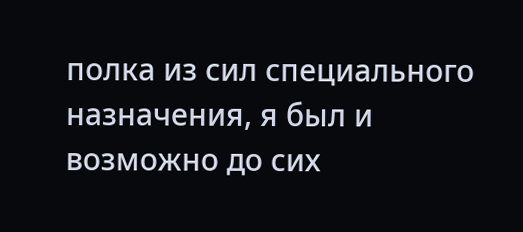полка из сил специального назначения, я был и возможно до сих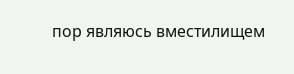пор являюсь вместилищем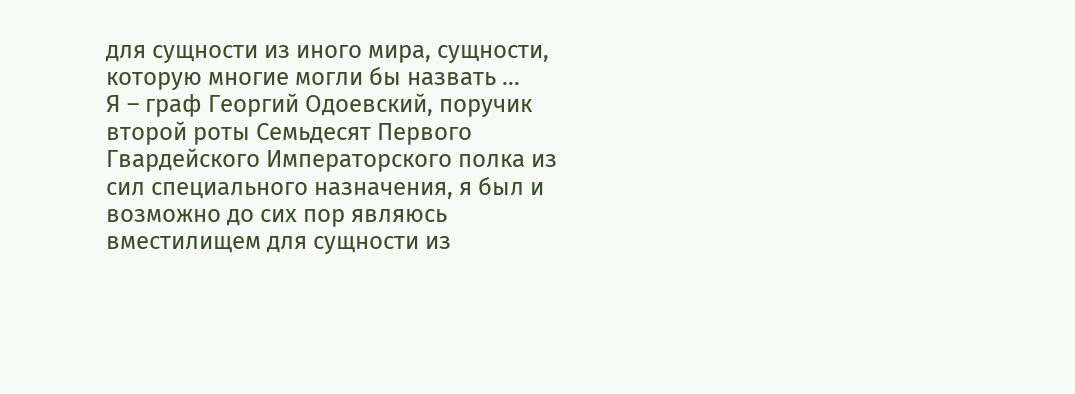для сущности из иного мира, сущности, которую многие могли бы назвать …
Я – граф Георгий Одоевский, поручик второй роты Семьдесят Первого Гвардейского Императорского полка из сил специального назначения, я был и возможно до сих пор являюсь вместилищем для сущности из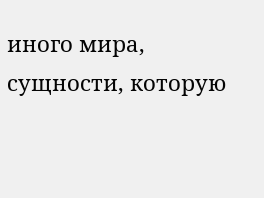иного мира, сущности, которую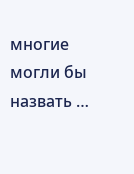многие могли бы назвать …